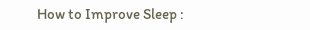How to Improve Sleep :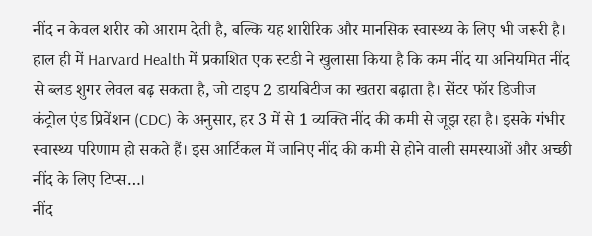नींद न केवल शरीर को आराम देती है, बल्कि यह शारीरिक और मानसिक स्वास्थ्य के लिए भी जरूरी है। हाल ही में Harvard Health में प्रकाशित एक स्टडी ने खुलासा किया है कि कम नींद या अनियमित नींद से ब्लड शुगर लेवल बढ़ सकता है, जो टाइप 2 डायबिटीज का खतरा बढ़ाता है। सेंटर फॉर डिजीज कंट्रोल एंड प्रिवेंशन (CDC) के अनुसार, हर 3 में से 1 व्यक्ति नींद की कमी से जूझ रहा है। इसके गंभीर स्वास्थ्य परिणाम हो सकते हैं। इस आर्टिकल में जानिए नींद की कमी से होने वाली समस्याओं और अच्छी नींद के लिए टिप्स…।
नींद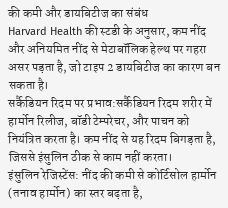की कमी और डायबिटीज का संबंध
Harvard Health की स्टडी के अनुसार, कम नींद और अनियमित नींद से मेटाबॉलिक हेल्थ पर गहरा असर पड़ता है, जो टाइप 2 डायबिटीज का कारण बन सकता है।
सर्कैडियन रिदम पर प्रभाव:सर्कैडियन रिदम शरीर में हार्मोन रिलीज, बॉडी टेम्परेचर, और पाचन को नियंत्रित करता है। कम नींद से यह रिदम बिगड़ता है, जिससे इंसुलिन ठीक से काम नहीं करता।
इंसुलिन रेजिस्टेंस: नींद की कमी से कोर्टिसोल हार्मोन (तनाव हार्मोन) का स्तर बढ़ता है,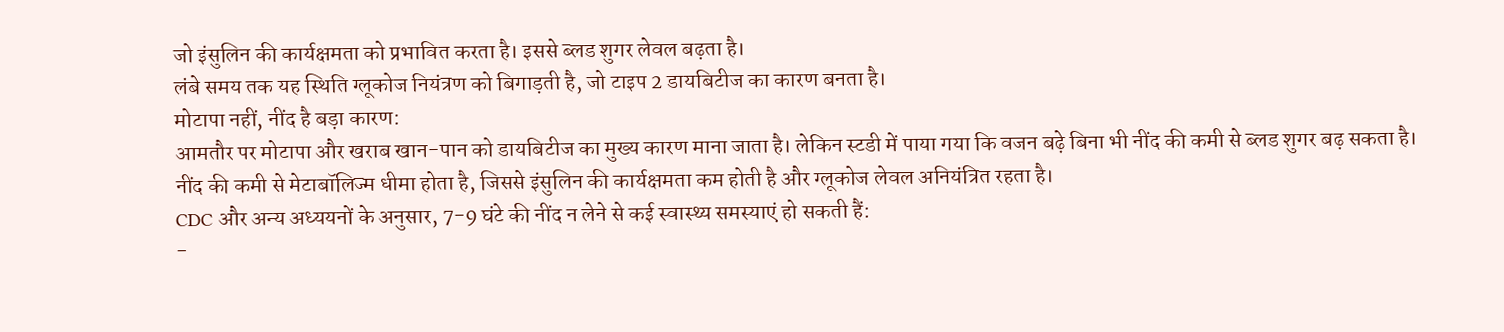जो इंसुलिन की कार्यक्षमता को प्रभावित करता है। इससे ब्लड शुगर लेवल बढ़ता है।
लंबे समय तक यह स्थिति ग्लूकोज नियंत्रण को बिगाड़ती है, जो टाइप 2 डायबिटीज का कारण बनता है।
मोटापा नहीं, नींद है बड़ा कारण:
आमतौर पर मोटापा और खराब खान-पान को डायबिटीज का मुख्य कारण माना जाता है। लेकिन स्टडी में पाया गया कि वजन बढ़े बिना भी नींद की कमी से ब्लड शुगर बढ़ सकता है।
नींद की कमी से मेटाबॉलिज्म धीमा होता है, जिससे इंसुलिन की कार्यक्षमता कम होती है और ग्लूकोज लेवल अनियंत्रित रहता है।
CDC और अन्य अध्ययनों के अनुसार, 7-9 घंटे की नींद न लेने से कई स्वास्थ्य समस्याएं हो सकती हैं:
-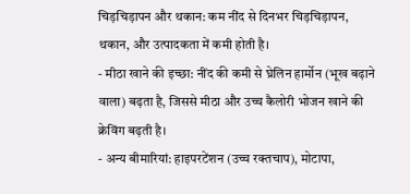चिड़चिड़ापन और थकान: कम नींद से दिनभर चिड़चिड़ापन, थकान, और उत्पादकता में कमी होती है।
- मीठा खाने की इच्छा: नींद की कमी से घ्रेलिन हार्मोन (भूख बढ़ाने वाला) बढ़ता है, जिससे मीठा और उच्च कैलोरी भोजन खाने की क्रेविंग बढ़ती है।
- अन्य बीमारियां: हाइपरटेंशन (उच्च रक्तचाप), मोटापा,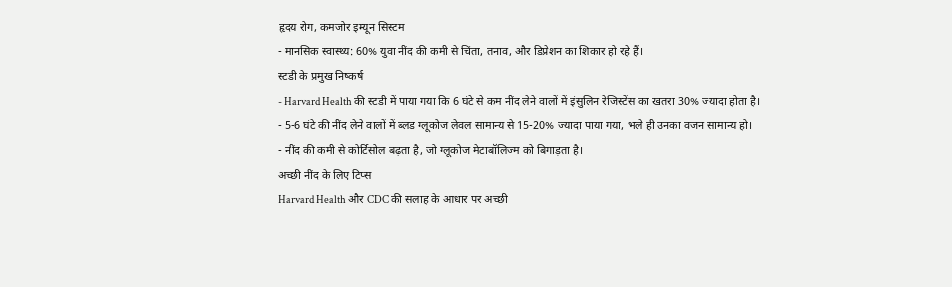हृदय रोग, कमजोर इम्यून सिस्टम
- मानसिक स्वास्थ्य: 60% युवा नींद की कमी से चिंता, तनाव, और डिप्रेशन का शिकार हो रहे हैं।
स्टडी के प्रमुख निष्कर्ष
- Harvard Health की स्टडी में पाया गया कि 6 घंटे से कम नींद लेने वालों में इंसुलिन रेजिस्टेंस का खतरा 30% ज्यादा होता है।
- 5-6 घंटे की नींद लेने वालों में ब्लड ग्लूकोज लेवल सामान्य से 15-20% ज्यादा पाया गया, भले ही उनका वजन सामान्य हो।
- नींद की कमी से कोर्टिसोल बढ़ता है, जो ग्लूकोज मेटाबॉलिज्म को बिगाड़ता है।
अच्छी नींद के लिए टिप्स
Harvard Health और CDC की सलाह के आधार पर अच्छी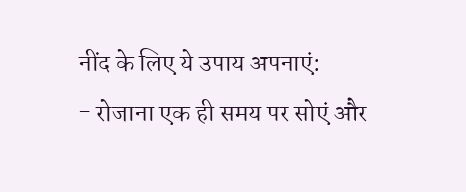नींद के लिए ये उपाय अपनाएं:
- रोजाना एक ही समय पर सोएं और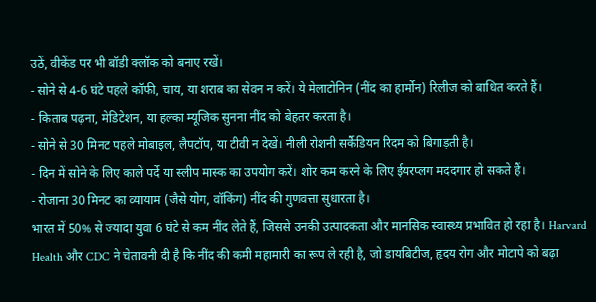उठें, वीकेंड पर भी बॉडी क्लॉक को बनाए रखें।
- सोने से 4-6 घंटे पहले कॉफी, चाय, या शराब का सेवन न करें। ये मेलाटोनिन (नींद का हार्मोन) रिलीज को बाधित करते हैं।
- किताब पढ़ना, मेडिटेशन, या हल्का म्यूजिक सुनना नींद को बेहतर करता है।
- सोने से 30 मिनट पहले मोबाइल, लैपटॉप, या टीवी न देखें। नीली रोशनी सर्कैडियन रिदम को बिगाड़ती है।
- दिन में सोने के लिए काले पर्दे या स्लीप मास्क का उपयोग करें। शोर कम करने के लिए ईयरप्लग मददगार हो सकते हैं।
- रोजाना 30 मिनट का व्यायाम (जैसे योग, वॉकिंग) नींद की गुणवत्ता सुधारता है।
भारत में 50% से ज्यादा युवा 6 घंटे से कम नींद लेते हैं, जिससे उनकी उत्पादकता और मानसिक स्वास्थ्य प्रभावित हो रहा है। Harvard Health और CDC ने चेतावनी दी है कि नींद की कमी महामारी का रूप ले रही है, जो डायबिटीज, हृदय रोग और मोटापे को बढ़ा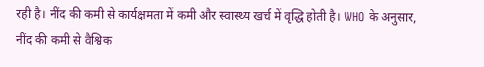रही है। नींद की कमी से कार्यक्षमता में कमी और स्वास्थ्य खर्च में वृद्धि होती है। WHO के अनुसार, नींद की कमी से वैश्विक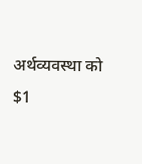अर्थव्यवस्था को $1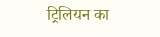ट्रिलियन का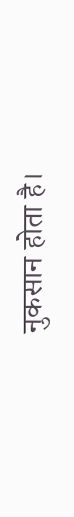नुकसान होता है।